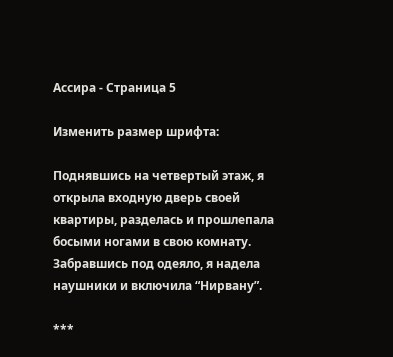Ассира - Страница 5

Изменить размер шрифта:

Поднявшись на четвертый этаж, я открыла входную дверь своей квартиры, разделась и прошлепала босыми ногами в свою комнату. Забравшись под одеяло, я надела наушники и включила “Нирвану”.

***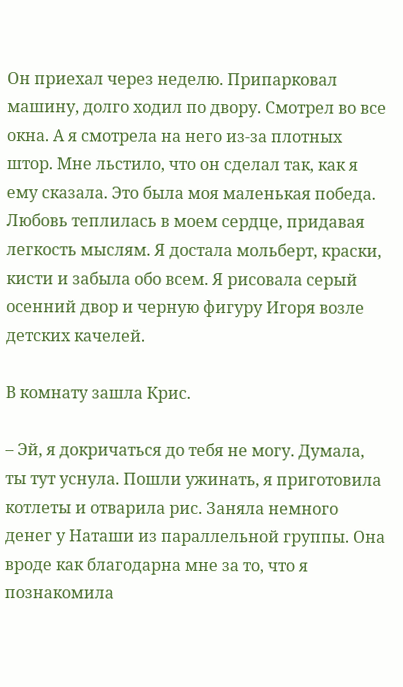Он приехал через неделю. Припарковал машину, долго ходил по двору. Смотрел во все окна. А я смотрела на него из-за плотных штор. Мне льстило, что он сделал так, как я ему сказала. Это была моя маленькая победа. Любовь теплилась в моем сердце, придавая легкость мыслям. Я достала мольберт, краски, кисти и забыла обо всем. Я рисовала серый осенний двор и черную фигуру Игоря возле детских качелей.

В комнату зашла Крис.

– Эй, я докричаться до тебя не могу. Думала, ты тут уснула. Пошли ужинать, я приготовила котлеты и отварила рис. Заняла немного денег у Наташи из параллельной группы. Она вроде как благодарна мне за то, что я познакомила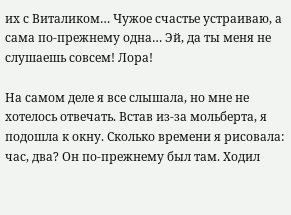их с Виталиком… Чужое счастье устраиваю, а сама по-прежнему одна… Эй, да ты меня не слушаешь совсем! Лора!

На самом деле я все слышала, но мне не хотелось отвечать. Встав из-за мольберта, я подошла к окну. Сколько времени я рисовала: час, два? Он по-прежнему был там. Ходил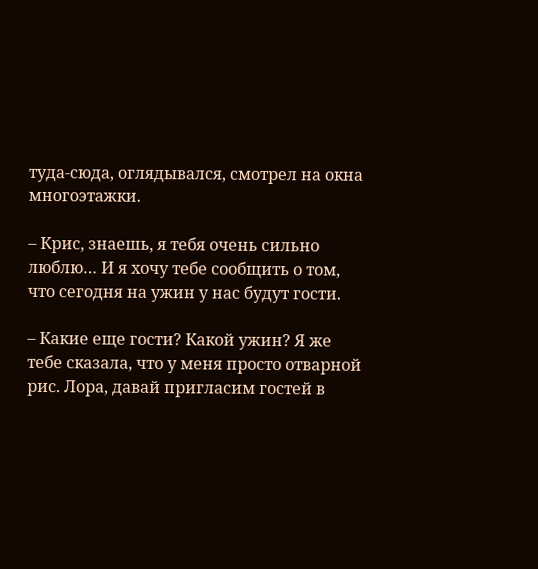туда-сюда, оглядывался, смотрел на окна многоэтажки.

– Крис, знаешь, я тебя очень сильно люблю… И я хочу тебе сообщить о том, что сегодня на ужин у нас будут гости.

– Какие еще гости? Какой ужин? Я же тебе сказала, что у меня просто отварной рис. Лора, давай пригласим гостей в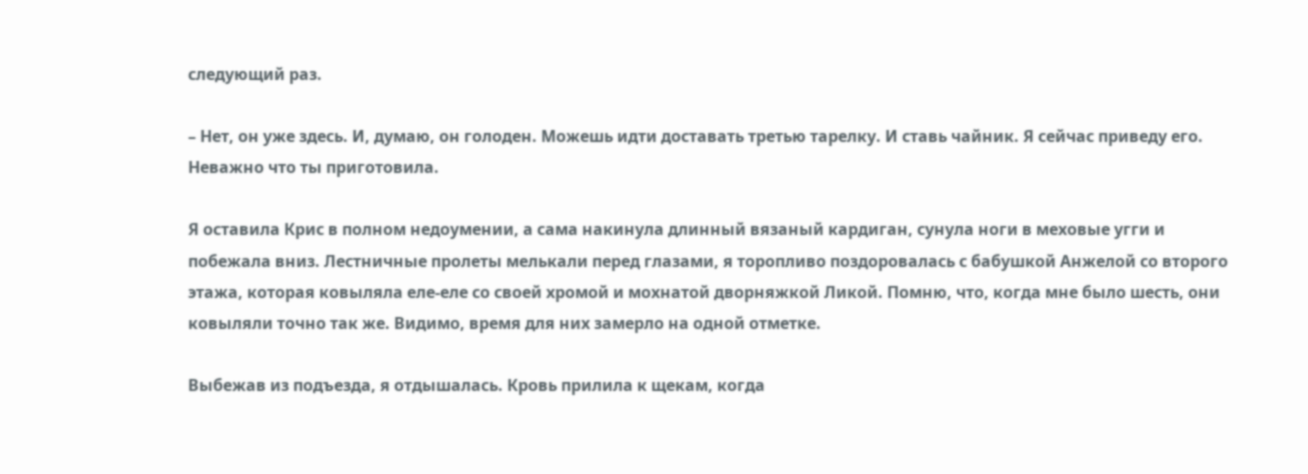следующий раз.

– Нет, он уже здесь. И, думаю, он голоден. Можешь идти доставать третью тарелку. И ставь чайник. Я сейчас приведу его. Неважно что ты приготовила.

Я оставила Крис в полном недоумении, а сама накинула длинный вязаный кардиган, сунула ноги в меховые угги и побежала вниз. Лестничные пролеты мелькали перед глазами, я торопливо поздоровалась с бабушкой Анжелой со второго этажа, которая ковыляла еле-еле со своей хромой и мохнатой дворняжкой Ликой. Помню, что, когда мне было шесть, они ковыляли точно так же. Видимо, время для них замерло на одной отметке.

Выбежав из подъезда, я отдышалась. Кровь прилила к щекам, когда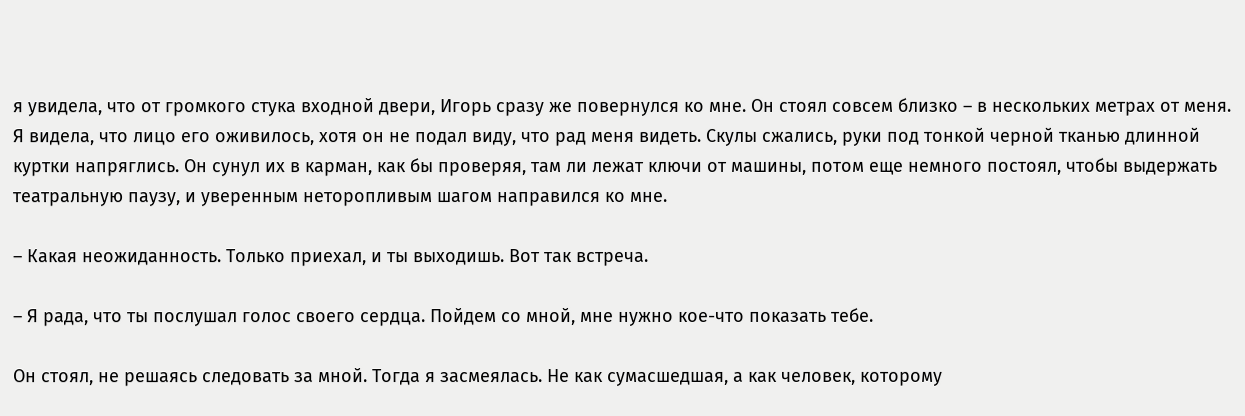я увидела, что от громкого стука входной двери, Игорь сразу же повернулся ко мне. Он стоял совсем близко – в нескольких метрах от меня. Я видела, что лицо его оживилось, хотя он не подал виду, что рад меня видеть. Скулы сжались, руки под тонкой черной тканью длинной куртки напряглись. Он сунул их в карман, как бы проверяя, там ли лежат ключи от машины, потом еще немного постоял, чтобы выдержать театральную паузу, и уверенным неторопливым шагом направился ко мне.

– Какая неожиданность. Только приехал, и ты выходишь. Вот так встреча.

– Я рада, что ты послушал голос своего сердца. Пойдем со мной, мне нужно кое-что показать тебе.

Он стоял, не решаясь следовать за мной. Тогда я засмеялась. Не как сумасшедшая, а как человек, которому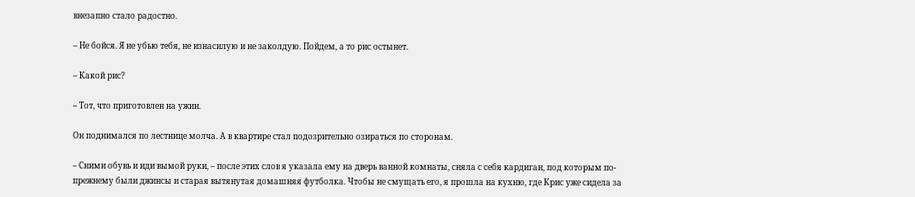внезапно стало радостно.

– Не бойся. Я не убью тебя, не изнасилую и не заколдую. Пойдем, а то рис остынет.

– Какой рис?

– Тот, что приготовлен на ужин.

Он поднимался по лестнице молча. А в квартире стал подозрительно озираться по сторонам.

– Сними обувь и иди вымой руки, – после этих слов я указала ему на дверь ванной комнаты, сняла с себя кардиган, под которым по-прежнему были джинсы и старая вытянутая домашняя футболка. Чтобы не смущать его, я прошла на кухню, где Крис уже сидела за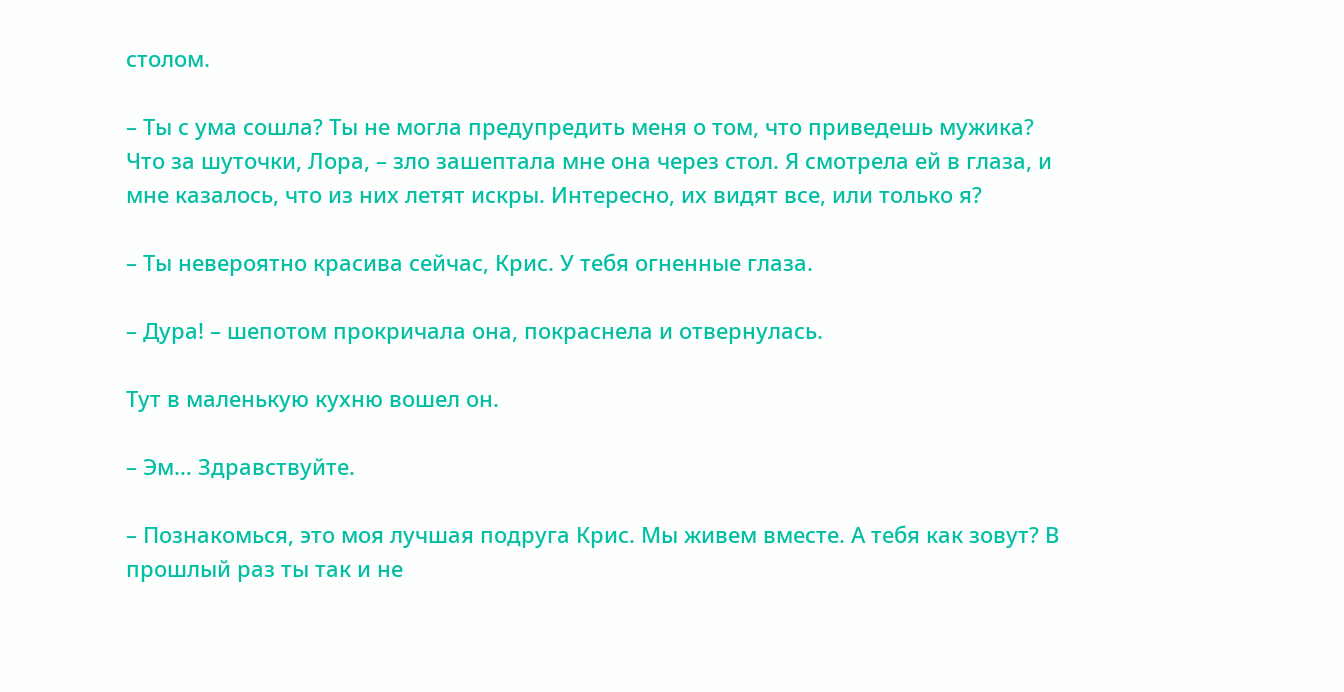столом.

– Ты с ума сошла? Ты не могла предупредить меня о том, что приведешь мужика? Что за шуточки, Лора, – зло зашептала мне она через стол. Я смотрела ей в глаза, и мне казалось, что из них летят искры. Интересно, их видят все, или только я?

– Ты невероятно красива сейчас, Крис. У тебя огненные глаза.

– Дура! – шепотом прокричала она, покраснела и отвернулась.

Тут в маленькую кухню вошел он.

– Эм… Здравствуйте.

– Познакомься, это моя лучшая подруга Крис. Мы живем вместе. А тебя как зовут? В прошлый раз ты так и не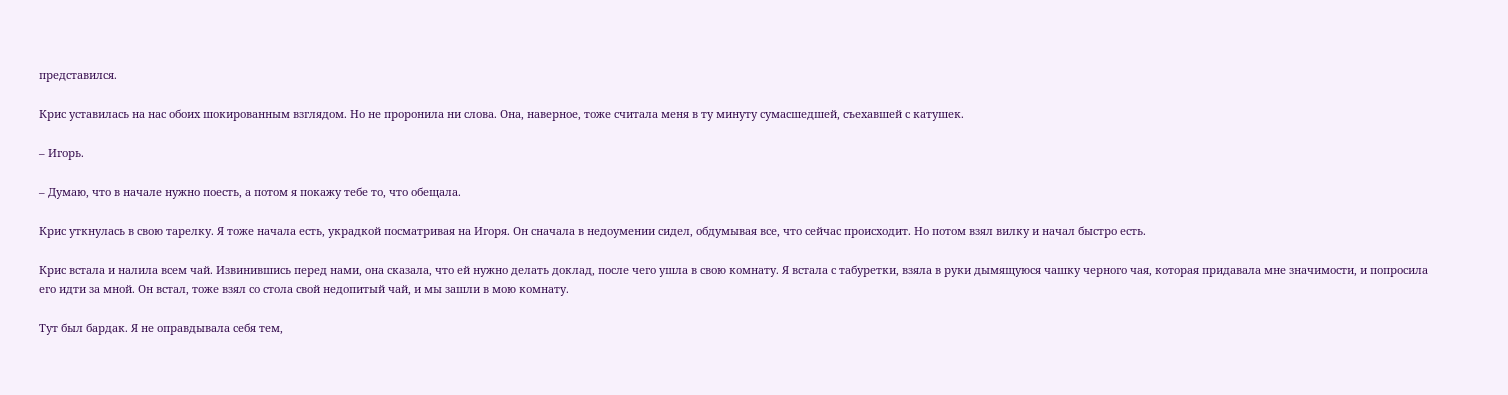представился.

Крис уставилась на нас обоих шокированным взглядом. Но не проронила ни слова. Она, наверное, тоже считала меня в ту минуту сумасшедшей, съехавшей с катушек.

– Игорь.

– Думаю, что в начале нужно поесть, а потом я покажу тебе то, что обещала.

Крис уткнулась в свою тарелку. Я тоже начала есть, украдкой посматривая на Игоря. Он сначала в недоумении сидел, обдумывая все, что сейчас происходит. Но потом взял вилку и начал быстро есть.

Крис встала и налила всем чай. Извинившись перед нами, она сказала, что ей нужно делать доклад, после чего ушла в свою комнату. Я встала с табуретки, взяла в руки дымящуюся чашку черного чая, которая придавала мне значимости, и попросила его идти за мной. Он встал, тоже взял со стола свой недопитый чай, и мы зашли в мою комнату.

Тут был бардак. Я не оправдывала себя тем,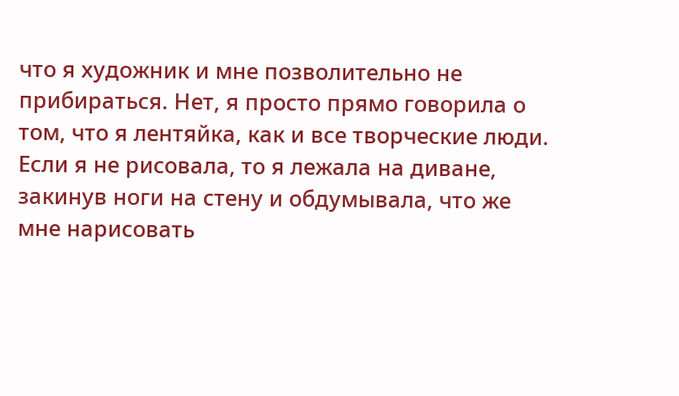что я художник и мне позволительно не прибираться. Нет, я просто прямо говорила о том, что я лентяйка, как и все творческие люди. Если я не рисовала, то я лежала на диване, закинув ноги на стену и обдумывала, что же мне нарисовать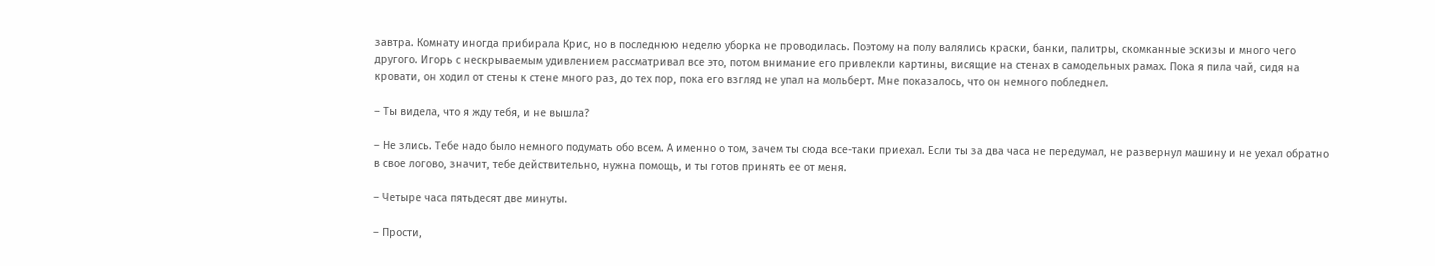завтра. Комнату иногда прибирала Крис, но в последнюю неделю уборка не проводилась. Поэтому на полу валялись краски, банки, палитры, скомканные эскизы и много чего другого. Игорь с нескрываемым удивлением рассматривал все это, потом внимание его привлекли картины, висящие на стенах в самодельных рамах. Пока я пила чай, сидя на кровати, он ходил от стены к стене много раз, до тех пор, пока его взгляд не упал на мольберт. Мне показалось, что он немного побледнел.

– Ты видела, что я жду тебя, и не вышла?

– Не злись. Тебе надо было немного подумать обо всем. А именно о том, зачем ты сюда все-таки приехал. Если ты за два часа не передумал, не развернул машину и не уехал обратно в свое логово, значит, тебе действительно, нужна помощь, и ты готов принять ее от меня.

– Четыре часа пятьдесят две минуты.

– Прости,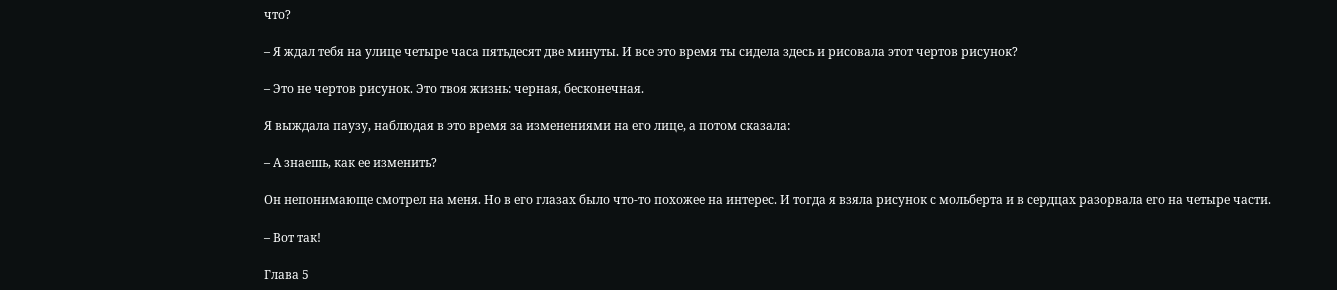что?

– Я ждал тебя на улице четыре часа пятьдесят две минуты. И все это время ты сидела здесь и рисовала этот чертов рисунок?

– Это не чертов рисунок. Это твоя жизнь: черная, бесконечная.

Я выждала паузу, наблюдая в это время за изменениями на его лице, а потом сказала:

– А знаешь, как ее изменить?

Он непонимающе смотрел на меня. Но в его глазах было что-то похожее на интерес. И тогда я взяла рисунок с мольберта и в сердцах разорвала его на четыре части.

– Вот так!

Глава 5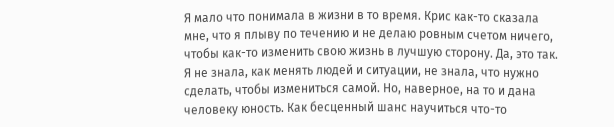Я мало что понимала в жизни в то время. Крис как-то сказала мне, что я плыву по течению и не делаю ровным счетом ничего, чтобы как-то изменить свою жизнь в лучшую сторону. Да, это так. Я не знала, как менять людей и ситуации, не знала, что нужно сделать, чтобы измениться самой. Но, наверное, на то и дана человеку юность. Как бесценный шанс научиться что-то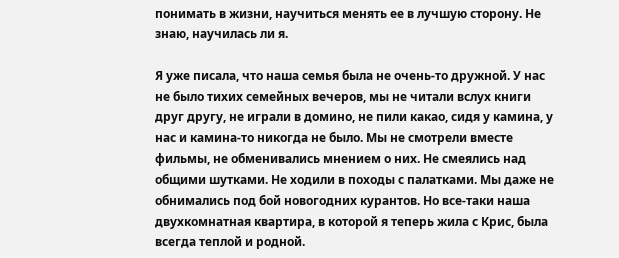понимать в жизни, научиться менять ее в лучшую сторону. Не знаю, научилась ли я.

Я уже писала, что наша семья была не очень-то дружной. У нас не было тихих семейных вечеров, мы не читали вслух книги друг другу, не играли в домино, не пили какао, сидя у камина, у нас и камина-то никогда не было. Мы не смотрели вместе фильмы, не обменивались мнением о них. Не смеялись над общими шутками. Не ходили в походы с палатками. Мы даже не обнимались под бой новогодних курантов. Но все-таки наша двухкомнатная квартира, в которой я теперь жила с Крис, была всегда теплой и родной.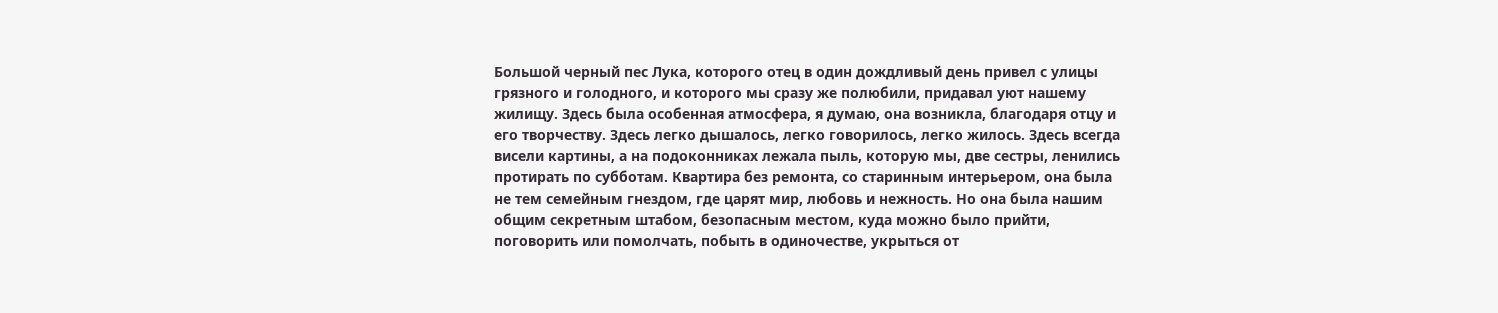Большой черный пес Лука, которого отец в один дождливый день привел с улицы грязного и голодного, и которого мы сразу же полюбили, придавал уют нашему жилищу. Здесь была особенная атмосфера, я думаю, она возникла, благодаря отцу и его творчеству. Здесь легко дышалось, легко говорилось, легко жилось. Здесь всегда висели картины, а на подоконниках лежала пыль, которую мы, две сестры, ленились протирать по субботам. Квартира без ремонта, со старинным интерьером, она была не тем семейным гнездом, где царят мир, любовь и нежность. Но она была нашим общим секретным штабом, безопасным местом, куда можно было прийти, поговорить или помолчать, побыть в одиночестве, укрыться от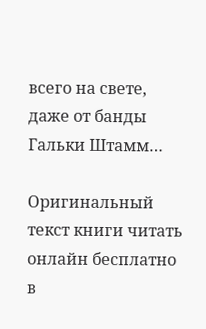всего на свете, даже от банды Гальки Штамм…

Оригинальный текст книги читать онлайн бесплатно в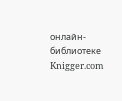онлайн-библиотеке Knigger.com